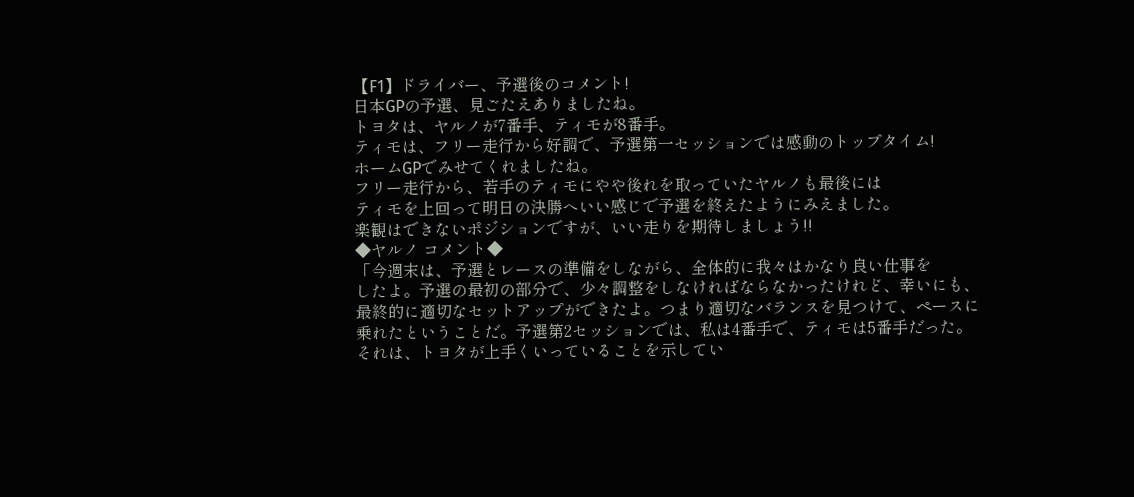【F1】ドライバー、予選後のコメント!
日本GPの予選、見ごたえありましたね。
トヨタは、ヤルノが7番手、ティモが8番手。
ティモは、フリー走行から好調で、予選第一セッションでは感動のトップタイム!
ホームGPでみせてくれましたね。
フリー走行から、若手のティモにやや後れを取っていたヤルノも最後には
ティモを上回って明日の決勝へいい感じで予選を終えたようにみえました。
楽観はできないポジションですが、いい走りを期待しましょう!!
◆ヤルノ コメント◆
「今週末は、予選とレースの準備をしながら、全体的に我々はかなり良い仕事を
したよ。予選の最初の部分で、少々調整をしなければならなかったけれど、幸いにも、
最終的に適切なセットアップができたよ。つまり適切なバランスを見つけて、ペースに
乗れたということだ。予選第2セッションでは、私は4番手で、ティモは5番手だった。
それは、トヨタが上手くいっていることを示してい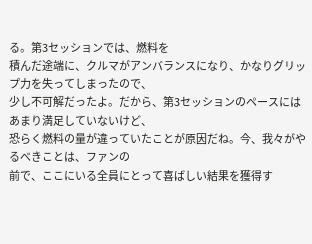る。第3セッションでは、燃料を
積んだ途端に、クルマがアンバランスになり、かなりグリップ力を失ってしまったので、
少し不可解だったよ。だから、第3セッションのペースにはあまり満足していないけど、
恐らく燃料の量が違っていたことが原因だね。今、我々がやるべきことは、ファンの
前で、ここにいる全員にとって喜ばしい結果を獲得す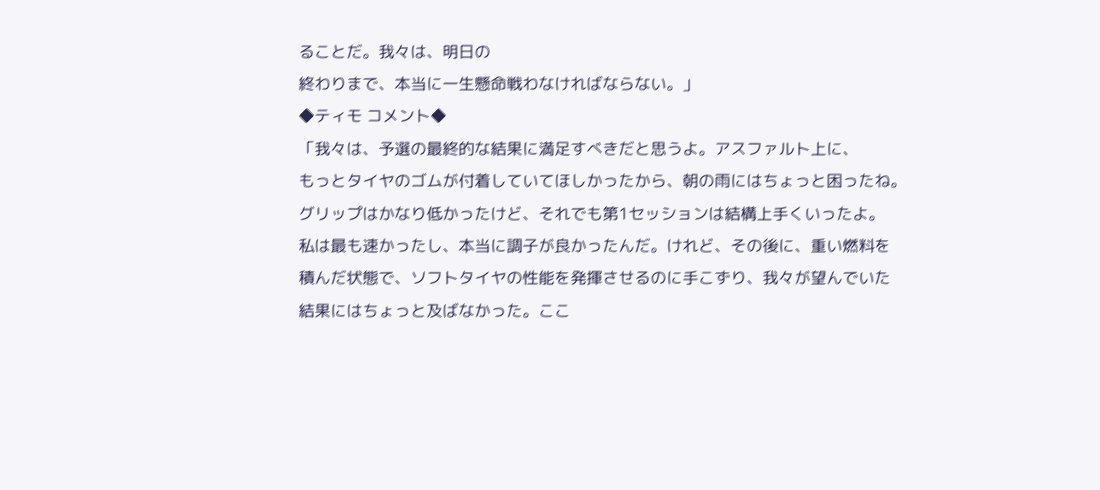ることだ。我々は、明日の
終わりまで、本当に一生懸命戦わなければならない。」
◆ティモ コメント◆
「我々は、予選の最終的な結果に満足すべきだと思うよ。アスファルト上に、
もっとタイヤのゴムが付着していてほしかったから、朝の雨にはちょっと困ったね。
グリップはかなり低かったけど、それでも第1セッションは結構上手くいったよ。
私は最も速かったし、本当に調子が良かったんだ。けれど、その後に、重い燃料を
積んだ状態で、ソフトタイヤの性能を発揮させるのに手こずり、我々が望んでいた
結果にはちょっと及ばなかった。ここ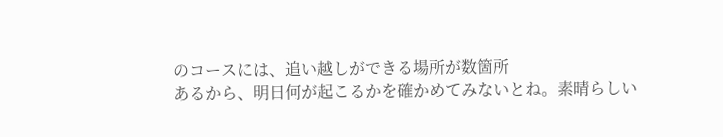のコースには、追い越しができる場所が数箇所
あるから、明日何が起こるかを確かめてみないとね。素晴らしい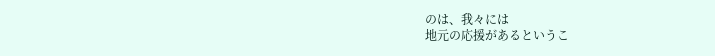のは、我々には
地元の応援があるというこ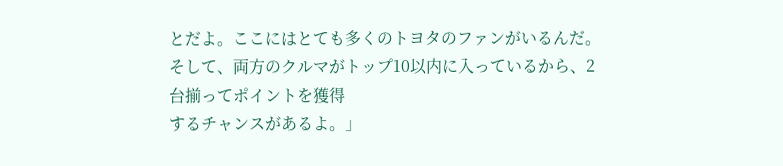とだよ。ここにはとても多くのトヨタのファンがいるんだ。
そして、両方のクルマがトップ10以内に入っているから、2台揃ってポイントを獲得
するチャンスがあるよ。」